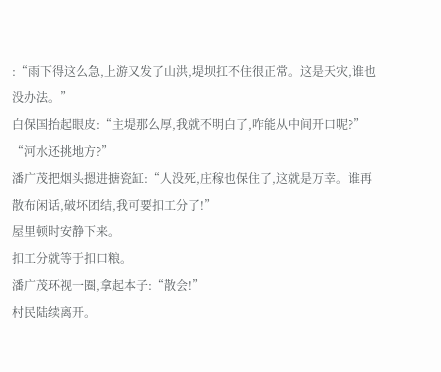:“雨下得这么急,上游又发了山洪,堤坝扛不住很正常。这是天灾,谁也没办法。”
白保国抬起眼皮:“主堤那么厚,我就不明白了,咋能从中间开口呢?”
“河水还挑地方?”
潘广茂把烟头摁进搪瓷缸:“人没死,庄稼也保住了,这就是万幸。谁再散布闲话,破坏团结,我可要扣工分了!”
屋里顿时安静下来。
扣工分就等于扣口粮。
潘广茂环视一圈,拿起本子:“散会!”
村民陆续离开。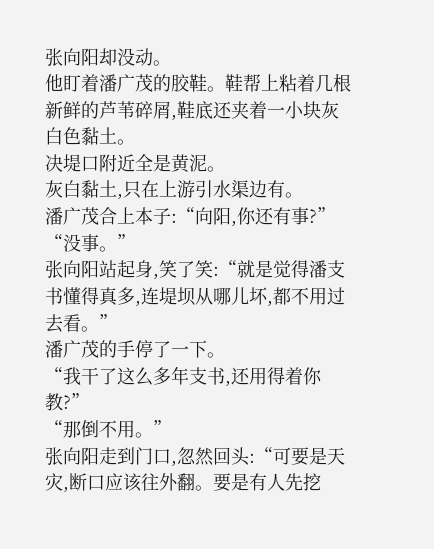张向阳却没动。
他盯着潘广茂的胶鞋。鞋帮上粘着几根新鲜的芦苇碎屑,鞋底还夹着一小块灰白色黏土。
决堤口附近全是黄泥。
灰白黏土,只在上游引水渠边有。
潘广茂合上本子:“向阳,你还有事?”
“没事。”
张向阳站起身,笑了笑:“就是觉得潘支书懂得真多,连堤坝从哪儿坏,都不用过去看。”
潘广茂的手停了一下。
“我干了这么多年支书,还用得着你教?”
“那倒不用。”
张向阳走到门口,忽然回头:“可要是天灾,断口应该往外翻。要是有人先挖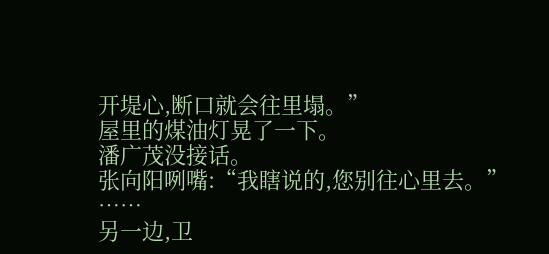开堤心,断口就会往里塌。”
屋里的煤油灯晃了一下。
潘广茂没接话。
张向阳咧嘴:“我瞎说的,您别往心里去。”
……
另一边,卫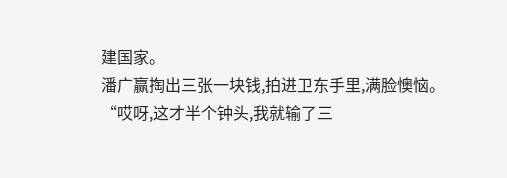建国家。
潘广赢掏出三张一块钱,拍进卫东手里,满脸懊恼。
“哎呀,这才半个钟头,我就输了三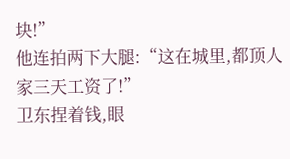块!”
他连拍两下大腿:“这在城里,都顶人家三天工资了!”
卫东捏着钱,眼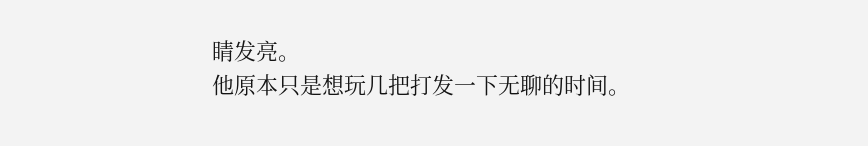睛发亮。
他原本只是想玩几把打发一下无聊的时间。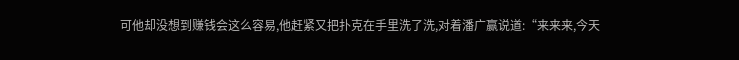可他却没想到赚钱会这么容易,他赶紧又把扑克在手里洗了洗,对着潘广赢说道:“来来来,今天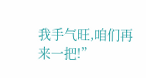我手气旺,咱们再来一把!”